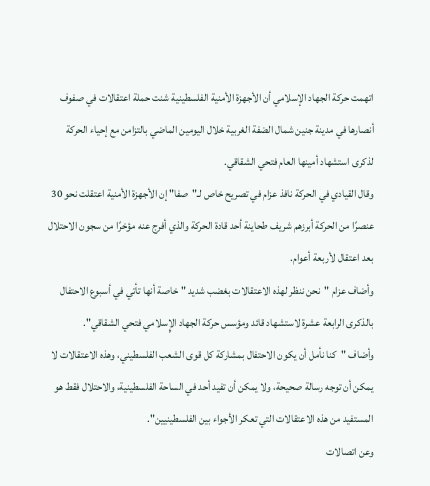اتهمت حركة الجهاد الإسلامي أن الأجهزة الأمنية الفلسطينية شنت حملة اعتقالات في صفوف أنصارها في مدينة جنين شمال الضفة الغربية خلال اليومين الماضي بالتزامن مع إحياء الحركة لذكرى استشهاد أمينها العام فتحي الشقاقي.
وقال القيادي في الحركة نافذ عزام في تصريح خاص لـ"صفا" إن الأجهزة الأمنية اعتقلت نحو 30 عنصرًا من الحركة أبرزهم شريف طحاينة أحد قادة الحركة والذي أفرج عنه مؤخرًا من سجون الاحتلال بعد اعتقال لأربعة أعوام.
وأضاف عزام "نحن ننظر لهذه الاعتقالات بغضب شديد "خاصة أنها تأتي في أسبوع الاحتفال بالذكرى الرابعة عشرة لاستشهاد قائد ومؤسس حركة الجهاد الإٍسلامي فتحي الشقاقي".
وأضاف "كنا نأمل أن يكون الاحتفال بمشاركة كل قوى الشعب الفلسطيني، وهذه الاعتقالات لا يمكن أن توجه رسالة صحيحة، ولا يمكن أن تفيد أحد في الساحة الفلسطينية، والاحتلال فقط هو المستفيد من هذه الاعتقالات التي تعكر الأجواء بين الفلسطينيين".
وعن اتصالات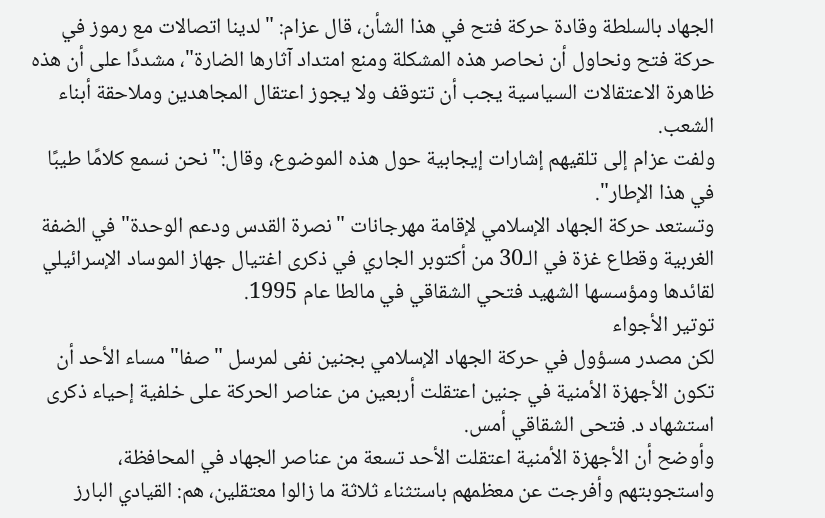الجهاد بالسلطة وقادة حركة فتح في هذا الشأن، قال عزام: "لدينا اتصالات مع رموز في حركة فتح ونحاول أن نحاصر هذه المشكلة ومنع امتداد آثارها الضارة"، مشددًا على أن هذه ظاهرة الاعتقالات السياسية يجب أن تتوقف ولا يجوز اعتقال المجاهدين وملاحقة أبناء الشعب.
ولفت عزام إلى تلقيهم إشارات إيجابية حول هذه الموضوع، وقال:"نحن نسمع كلامًا طيبًا في هذا الإطار".
وتستعد حركة الجهاد الإسلامي لإقامة مهرجانات "نصرة القدس ودعم الوحدة" في الضفة الغربية وقطاع غزة في الـ30 من أكتوبر الجاري في ذكرى اغتيال جهاز الموساد الإسرائيلي لقائدها ومؤسسها الشهيد فتحي الشقاقي في مالطا عام 1995.
توتير الأجواء
لكن مصدر مسؤول في حركة الجهاد الإسلامي بجنين نفى لمرسل "صفا" مساء الأحد أن تكون الأجهزة الأمنية في جنين اعتقلت أربعين من عناصر الحركة على خلفية إحياء ذكرى استشهاد د. فتحى الشقاقي أمس.
وأوضح أن الأجهزة الأمنية اعتقلت الأحد تسعة من عناصر الجهاد في المحافظة، واستجوبتهم وأفرجت عن معظمهم باستثناء ثلاثة ما زالوا معتقلين، هم: القيادي البارز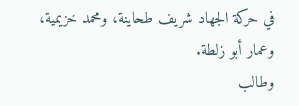في حركة الجهاد شريف طحاينة، ومحمد خزيمية، وعمار أبو زلطة.
وطالب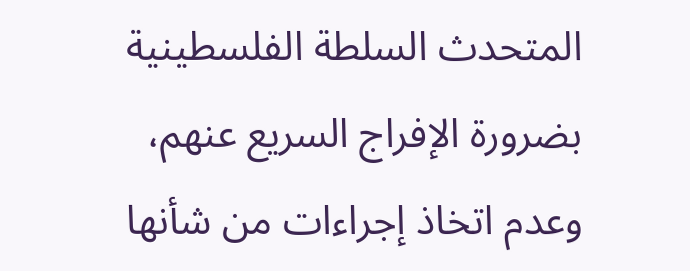المتحدث السلطة الفلسطينية بضرورة الإفراج السريع عنهم، وعدم اتخاذ إجراءات من شأنها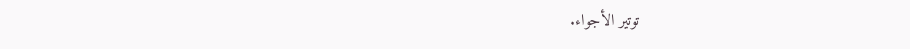توتير الأجواء.